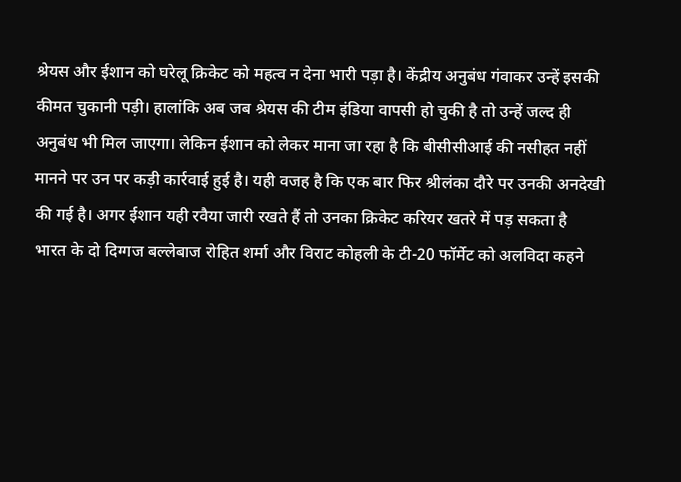श्रेयस और ईशान को घरेलू क्रिकेट को महत्व न देना भारी पड़ा है। केंद्रीय अनुबंध गंवाकर उन्हें इसकी कीमत चुकानी पड़ी। हालांकि अब जब श्रेयस की टीम इंडिया वापसी हो चुकी है तो उन्हें जल्द ही अनुबंध भी मिल जाएगा। लेकिन ईशान को लेकर माना जा रहा है कि बीसीसीआई की नसीहत नहीं मानने पर उन पर कड़ी कार्रवाई हुई है। यही वजह है कि एक बार फिर श्रीलंका दौरे पर उनकी अनदेखी की गई है। अगर ईशान यही रवैया जारी रखते हैं तो उनका क्रिकेट करियर खतरे में पड़ सकता है
भारत के दो दिग्गज बल्लेबाज रोहित शर्मा और विराट कोहली के टी-20 फॉर्मेट को अलविदा कहने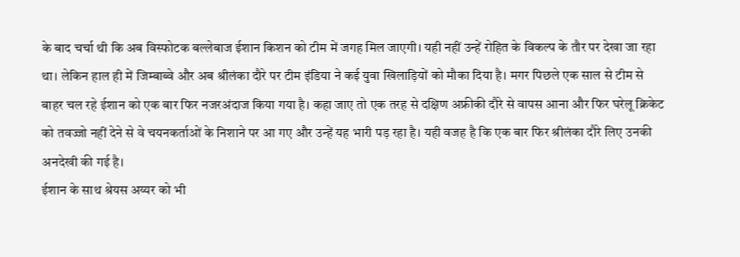के बाद चर्चा थी कि अब विस्फोटक बल्लेबाज ईशान किशन को टीम में जगह मिल जाएगी। यही नहीं उन्हें रोहित के विकल्प के तौर पर देखा जा रहा था। लेकिन हाल ही में जिम्बाब्वे और अब श्रीलंका दौरे पर टीम इंडिया ने कई युवा खिलाड़ियों को मौका दिया है। मगर पिछले एक साल से टीम से बाहर चल रहे ईशान को एक बार फिर नजरअंदाज किया गया है। कहा जाए तो एक तरह से दक्षिण अफ्रीकी दौरे से वापस आना और फिर घरेलू क्रिकेट को तवज्जो नहीं देने से वे चयनकर्ताओं के निशाने पर आ गए और उन्हें यह भारी पड़ रहा है। यही वजह है कि एक बार फिर श्रीलंका दौरे लिए उनकी अनदेखी की गई है।
ईशान के साथ श्रेयस अय्यर को भी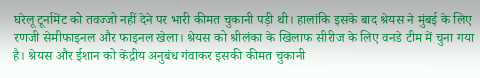घरेलू टूर्नामेंट को तवज्जो नहीं देने पर भारी कीमत चुकानी पड़ी थी। हालांकि इसके बाद श्रेयस ने मुंबई के लिए रणजी सेमीफाइनल और फाइनल खेला। श्रेयस को श्रीलंका के खिलाफ सीरीज के लिए वनडे टीम में चुना गया है। श्रेयस और ईशान को केंद्रीय अनुबंध गंवाकर इसकी कीमत चुकानी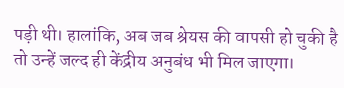पड़ी थी। हालांकि, अब जब श्रेयस की वापसी हो चुकी है तो उन्हें जल्द ही केंद्रीय अनुबंध भी मिल जाएगा।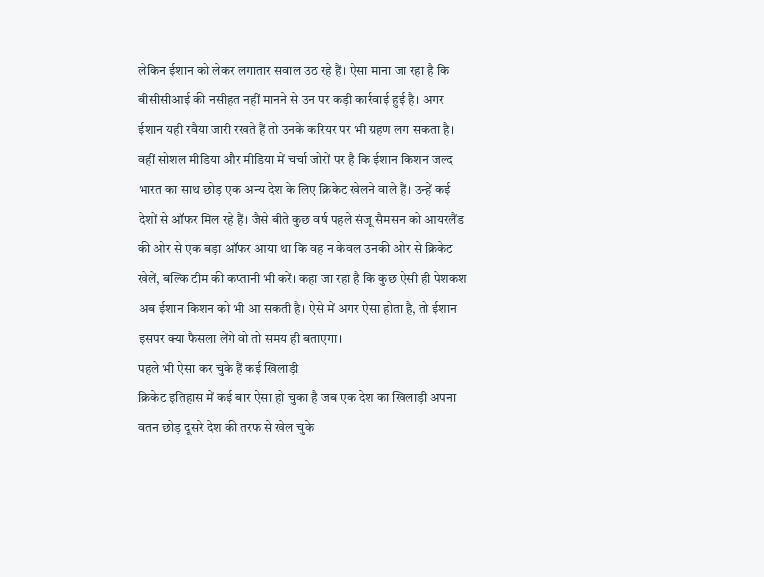लेकिन ईशान को लेकर लगातार सवाल उठ रहे हैं। ऐसा माना जा रहा है कि बीसीसीआई की नसीहत नहीं मानने से उन पर कड़ी कार्रवाई हुई है। अगर ईशान यही रवैया जारी रखते हैं तो उनके करियर पर भी ग्रहण लग सकता है।
वहीं सोशल मीडिया और मीडिया में चर्चा जोरों पर है कि ईशान किशन जल्द भारत का साथ छोड़ एक अन्य देश के लिए क्रिकेट खेलने वाले हैं। उन्हें कई देशों से ऑफर मिल रहे हैं। जैसे बीते कुछ वर्ष पहले संजू सैमसन को आयरलैंड की ओर से एक बड़ा ऑफर आया था कि वह न केवल उनकी ओर से क्रिकेट खेलें, बल्कि टीम की कप्तानी भी करें। कहा जा रहा है कि कुछ ऐसी ही पेशकश अब ईशान किशन को भी आ सकती है। ऐसे में अगर ऐसा होता है, तो ईशान इसपर क्या फैसला लेंगे वो तो समय ही बताएगा।
पहले भी ऐसा कर चुके हैं कई खिलाड़ी
क्रिकेट इतिहास में कई बार ऐसा हो चुका है जब एक देश का खिलाड़ी अपना वतन छोड़ दूसरे देश की तरफ से खेल चुके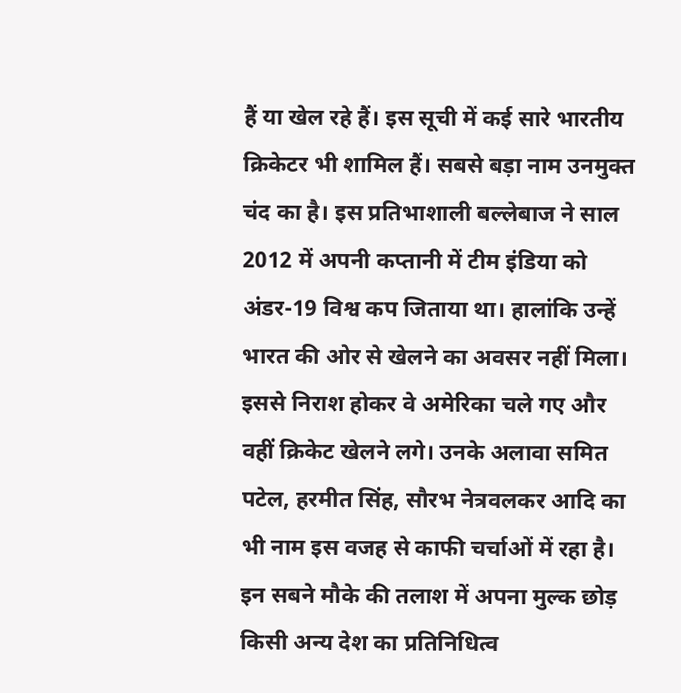हैं या खेल रहे हैं। इस सूची में कई सारे भारतीय क्रिकेटर भी शामिल हैं। सबसे बड़ा नाम उनमुक्त चंद का है। इस प्रतिभाशाली बल्लेबाज ने साल 2012 में अपनी कप्तानी में टीम इंडिया को अंडर-19 विश्व कप जिताया था। हालांकि उन्हें भारत की ओर से खेलने का अवसर नहीं मिला। इससे निराश होकर वे अमेरिका चले गए और वहीं क्रिकेट खेलने लगे। उनके अलावा समित पटेल, हरमीत सिंह, सौरभ नेत्रवलकर आदि का भी नाम इस वजह से काफी चर्चाओं में रहा है। इन सबने मौके की तलाश में अपना मुल्क छोड़ किसी अन्य देश का प्रतिनिधित्व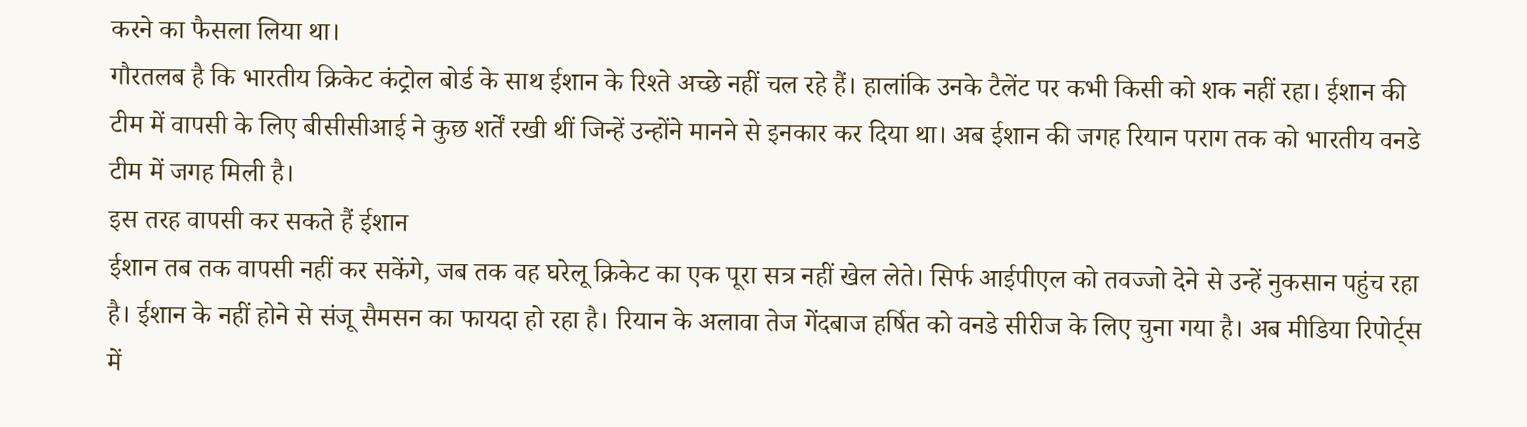करने का फैसला लिया था।
गौरतलब है कि भारतीय क्रिकेट कंट्रोल बोर्ड के साथ ईशान के रिश्ते अच्छे नहीं चल रहे हैं। हालांकि उनके टैलेंट पर कभी किसी को शक नहीं रहा। ईशान की टीम में वापसी के लिए बीसीसीआई ने कुछ शर्तें रखी थीं जिन्हें उन्होंने मानने से इनकार कर दिया था। अब ईशान की जगह रियान पराग तक को भारतीय वनडे टीम में जगह मिली है।
इस तरह वापसी कर सकते हैं ईशान
ईशान तब तक वापसी नहीं कर सकेंगे, जब तक वह घरेलू क्रिकेट का एक पूरा सत्र नहीं खेल लेते। सिर्फ आईपीएल को तवज्जो देने से उन्हें नुकसान पहुंच रहा है। ईशान के नहीं होने से संजू सैमसन का फायदा हो रहा है। रियान के अलावा तेज गेंदबाज हर्षित को वनडे सीरीज के लिए चुना गया है। अब मीडिया रिपोर्ट्स में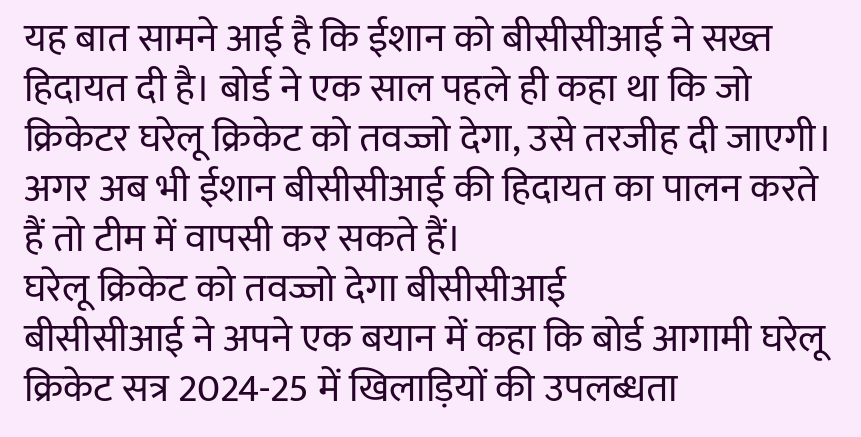यह बात सामने आई है कि ईशान को बीसीसीआई ने सख्त हिदायत दी है। बोर्ड ने एक साल पहले ही कहा था कि जो क्रिकेटर घरेलू क्रिकेट को तवज्जो देगा, उसे तरजीह दी जाएगी। अगर अब भी ईशान बीसीसीआई की हिदायत का पालन करते हैं तो टीम में वापसी कर सकते हैं।
घरेलू क्रिकेट को तवज्जो देगा बीसीसीआई
बीसीसीआई ने अपने एक बयान में कहा कि बोर्ड आगामी घरेलू क्रिकेट सत्र 2024-25 में खिलाड़ियों की उपलब्धता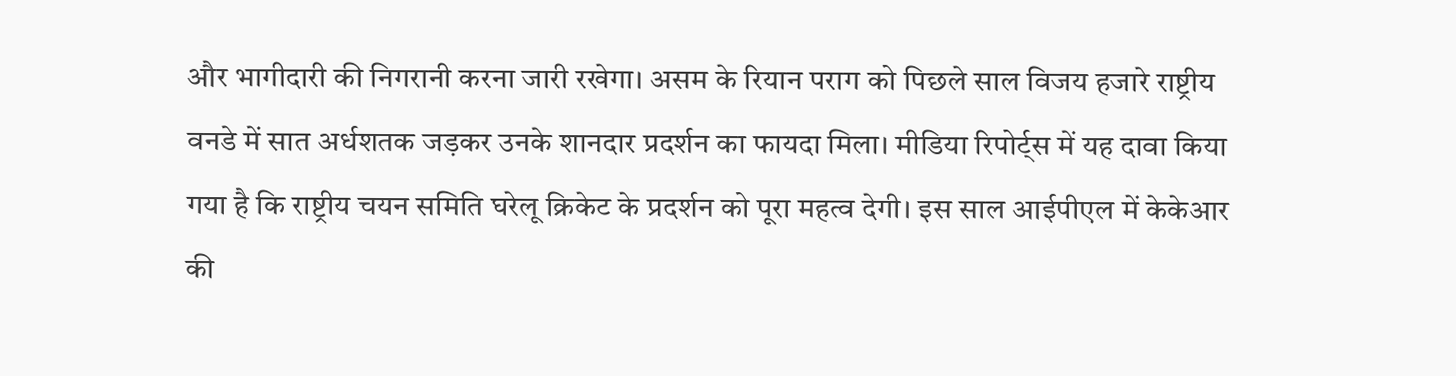और भागीदारी की निगरानी करना जारी रखेगा। असम के रियान पराग को पिछले साल विजय हजारे राष्ट्रीय वनडे में सात अर्धशतक जड़कर उनके शानदार प्रदर्शन का फायदा मिला। मीडिया रिपोर्ट्स में यह दावा किया गया है कि राष्ट्रीय चयन समिति घरेलू क्रिकेट के प्रदर्शन को पूरा महत्व देगी। इस साल आईपीएल में केकेआर की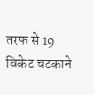तरफ से 19 विकेट चटकाने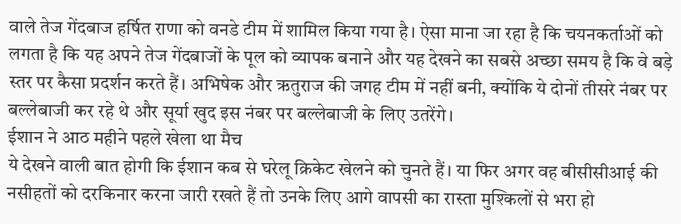वाले तेज गेंदबाज हर्षित राणा को वनडे टीम में शामिल किया गया है। ऐसा माना जा रहा है कि चयनकर्ताओं को लगता है कि यह अपने तेज गेंदबाजों के पूल को व्यापक बनाने और यह देखने का सबसे अच्छा समय है कि वे बड़े स्तर पर कैसा प्रदर्शन करते हैं। अभिषेक और ऋतुराज की जगह टीम में नहीं बनी, क्योंकि ये दोनों तीसरे नंबर पर बल्लेबाजी कर रहे थे और सूर्या खुद इस नंबर पर बल्लेबाजी के लिए उतरेंगे।
ईशान ने आठ महीने पहले खेला था मैच
ये देखने वाली बात होगी कि ईशान कब से घरेलू क्रिकेट खेलने को चुनते हैं। या फिर अगर वह बीसीसीआई की नसीहतों को दरकिनार करना जारी रखते हैं तो उनके लिए आगे वापसी का रास्ता मुश्किलों से भरा हो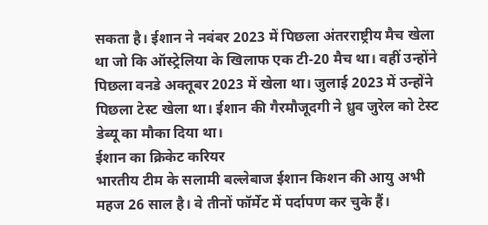सकता है। ईशान ने नवंबर 2023 में पिछला अंतरराष्ट्रीय मैच खेला था जो कि ऑस्ट्रेलिया के खिलाफ एक टी-20 मैच था। वहीं उन्होंने पिछला वनडे अक्तूबर 2023 में खेला था। जुलाई 2023 में उन्होंने पिछला टेस्ट खेला था। ईशान की गैरमौजूदगी ने ध्रुव जुरेल को टेस्ट डेब्यू का मौका दिया था।
ईशान का क्रिकेट करियर
भारतीय टीम के सलामी बल्लेबाज ईशान किशन की आयु अभी महज 26 साल है। वे तीनों फॉर्मेट में पर्दापण कर चुके हैं।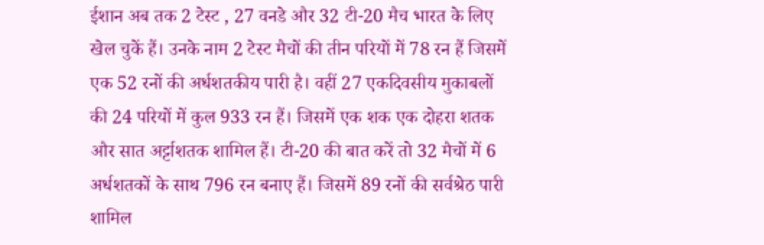ईशान अब तक 2 टेस्ट , 27 वनडे और 32 टी-20 मैच भारत के लिए खेल चुकें हैं। उनके नाम 2 टेस्ट मैचों की तीन परियों में 78 रन हैं जिसमें एक 52 रनों की अर्धशतकीय पारी है। वहीं 27 एकदिवसीय मुकाबलों की 24 परियों में कुल 933 रन हैं। जिसमें एक शक एक दोहरा शतक और सात अर्ट्टाशतक शामिल हैं। टी-20 की बात करें तो 32 मैचों में 6 अर्धशतकों के साथ 796 रन बनाए हैं। जिसमें 89 रनों की सर्वश्रेठ पारी शामिल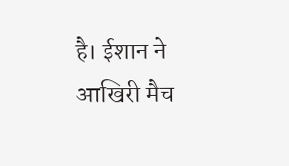है। ईशान ने आखिरी मैच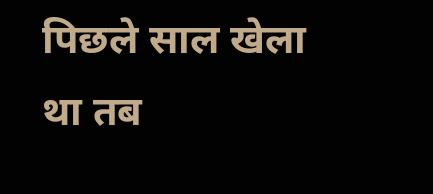पिछले साल खेला था तब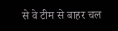से वे टीम से बाहर चल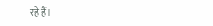रहे हैं।